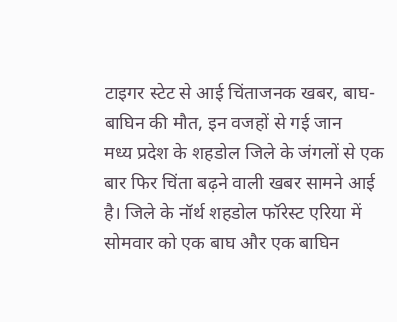टाइगर स्टेट से आई चिंताजनक खबर, बाघ-बाघिन की मौत, इन वजहों से गई जान
मध्य प्रदेश के शहडोल जिले के जंगलों से एक बार फिर चिंता बढ़ने वाली खबर सामने आई है। जिले के नॉर्थ शहडोल फॉरेस्ट एरिया में सोमवार को एक बाघ और एक बाघिन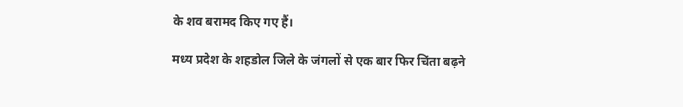के शव बरामद किए गए हैं।

मध्य प्रदेश के शहडोल जिले के जंगलों से एक बार फिर चिंता बढ़ने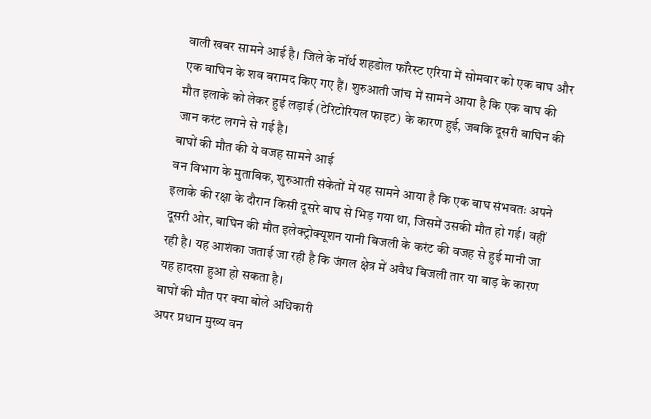वाली खबर सामने आई है। जिले के नॉर्थ शहडोल फॉरेस्ट एरिया में सोमवार को एक बाघ और एक बाघिन के शव बरामद किए गए हैं। शुरुआती जांच में सामने आया है कि एक बाघ की मौत इलाके को लेकर हुई लड़ाई (टेरिटोरियल फाइट) के कारण हुई, जबकि दूसरी बाघिन की जान करंट लगने से गई है।
बाघों की मौत की ये वजह सामने आई
वन विभाग के मुताबिक, शुरुआती संकेतों में यह सामने आया है कि एक बाघ संभवतः अपने इलाके की रक्षा के दौरान किसी दूसरे बाघ से भिड़ गया था, जिसमें उसकी मौत हो गई। वहीं दूसरी ओर, बाघिन की मौत इलेक्ट्रोक्यूशन यानी बिजली के करंट की वजह से हुई मानी जा रही है। यह आशंका जताई जा रही है कि जंगल क्षेत्र में अवैध बिजली तार या बाड़ के कारण यह हादसा हुआ हो सकता है।
बाघों की मौत पर क्या बोले अधिकारी
अपर प्रधान मुख्य वन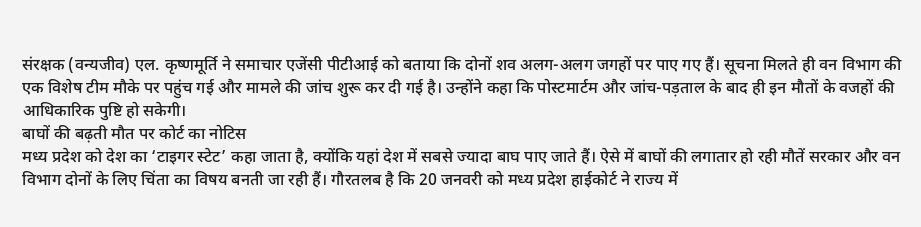संरक्षक (वन्यजीव) एल. कृष्णमूर्ति ने समाचार एजेंसी पीटीआई को बताया कि दोनों शव अलग-अलग जगहों पर पाए गए हैं। सूचना मिलते ही वन विभाग की एक विशेष टीम मौके पर पहुंच गई और मामले की जांच शुरू कर दी गई है। उन्होंने कहा कि पोस्टमार्टम और जांच-पड़ताल के बाद ही इन मौतों के वजहों की आधिकारिक पुष्टि हो सकेगी।
बाघों की बढ़ती मौत पर कोर्ट का नोटिस
मध्य प्रदेश को देश का ‘टाइगर स्टेट’ कहा जाता है, क्योंकि यहां देश में सबसे ज्यादा बाघ पाए जाते हैं। ऐसे में बाघों की लगातार हो रही मौतें सरकार और वन विभाग दोनों के लिए चिंता का विषय बनती जा रही हैं। गौरतलब है कि 20 जनवरी को मध्य प्रदेश हाईकोर्ट ने राज्य में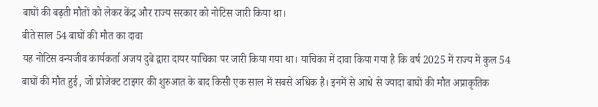बाघों की बढ़ती मौतों को लेकर केंद्र और राज्य सरकार को नोटिस जारी किया था।
बीते साल 54 बाघों की मौत का दावा
यह नोटिस वन्यजीव कार्यकर्ता अजय दुबे द्वारा दायर याचिका पर जारी किया गया था। याचिका में दावा किया गया है कि वर्ष 2025 में राज्य में कुल 54 बाघों की मौत हुई, जो प्रोजेक्ट टाइगर की शुरुआत के बाद किसी एक साल में सबसे अधिक है। इनमें से आधे से ज्यादा बाघों की मौत अप्राकृतिक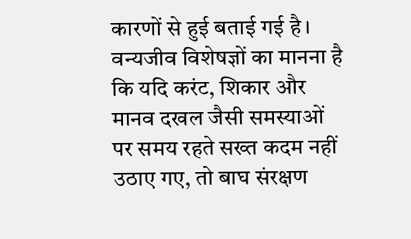कारणों से हुई बताई गई है।
वन्यजीव विशेषज्ञों का मानना है कि यदि करंट, शिकार और मानव दखल जैसी समस्याओं पर समय रहते सख्त कदम नहीं उठाए गए, तो बाघ संरक्षण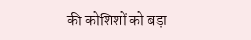की कोशिशों को बड़ा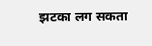झटका लग सकता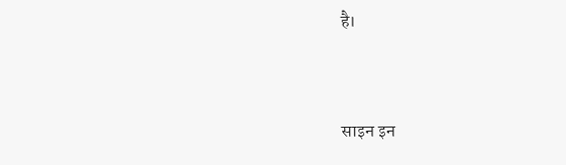है।




साइन इन